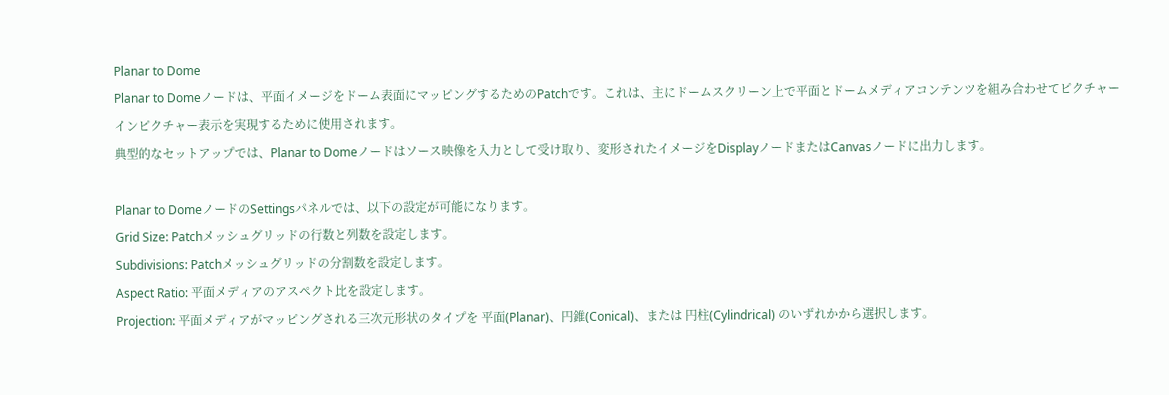Planar to Dome
Planar to Domeノードは、平面イメージをドーム表面にマッピングするためのPatchです。これは、主にドームスクリーン上で平面とドームメディアコンテンツを組み合わせてピクチャーインピクチャー表示を実現するために使用されます。
典型的なセットアップでは、Planar to Domeノードはソース映像を入力として受け取り、変形されたイメージをDisplayノードまたはCanvasノードに出力します。

Planar to DomeノードのSettingsパネルでは、以下の設定が可能になります。
Grid Size: Patchメッシュグリッドの行数と列数を設定します。
Subdivisions: Patchメッシュグリッドの分割数を設定します。
Aspect Ratio: 平面メディアのアスペクト比を設定します。
Projection: 平面メディアがマッピングされる三次元形状のタイプを 平面(Planar)、円錐(Conical)、または 円柱(Cylindrical) のいずれかから選択します。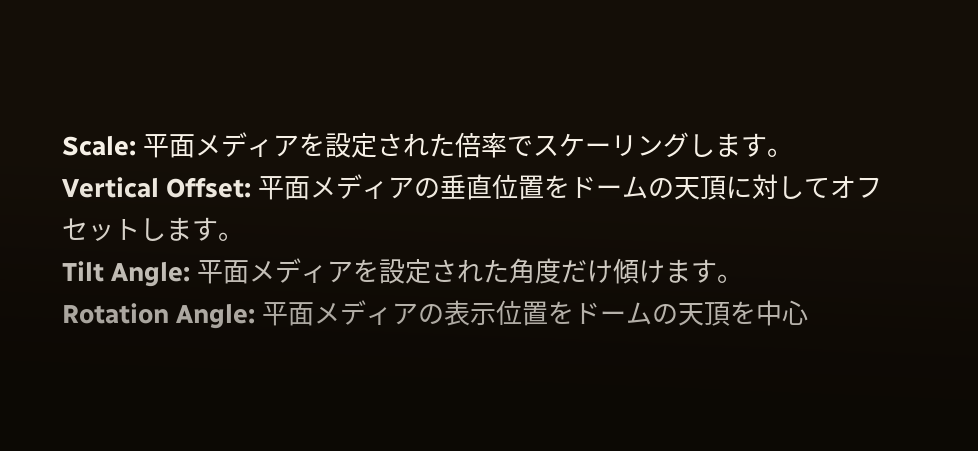Scale: 平面メディアを設定された倍率でスケーリングします。
Vertical Offset: 平面メディアの垂直位置をドームの天頂に対してオフセットします。
Tilt Angle: 平面メディアを設定された角度だけ傾けます。
Rotation Angle: 平面メディアの表示位置をドームの天頂を中心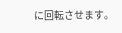に回転させます。